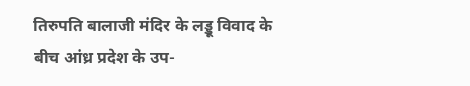तिरुपति बालाजी मंदिर के लड्डू विवाद के बीच आंध्र प्रदेश के उप-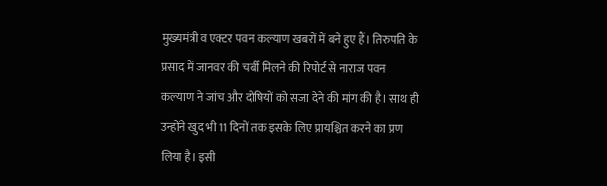मुख्यमंत्री व एक्टर पवन कल्याण खबरों में बने हुए हैं। तिरुपति के प्रसाद में जानवर की चर्बी मिलने की रिपोर्ट से नाराज पवन कल्याण ने जांच और दोषियों को सजा देने की मांग की है। साथ ही उन्होंने खुद भी 11 दिनों तक इसके लिए प्रायश्चित करने का प्रण लिया है। इसी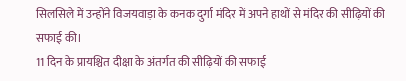सिलसिले में उन्होंने विजयवाड़ा के कनक दुर्गा मंदिर में अपने हाथों से मंदिर की सीढ़ियों की सफाई की।
11 दिन के प्रायश्चित दीक्षा के अंतर्गत की सीढ़ियों की सफाई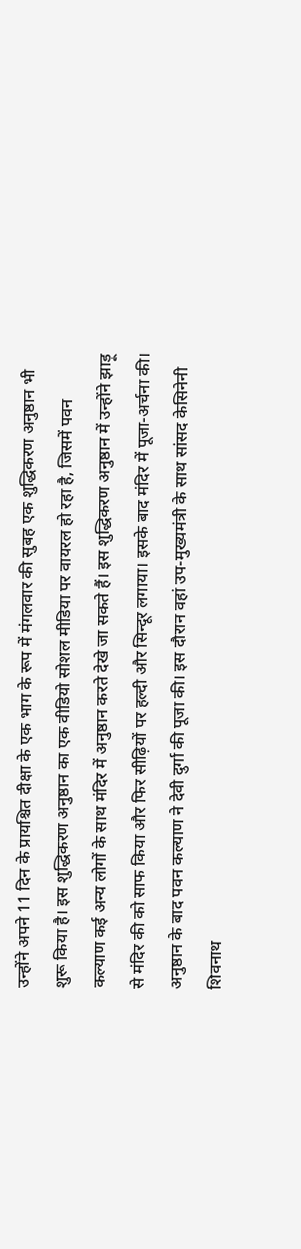उन्होंने अपने 11 दिन के प्रायश्चित दीक्षा के एक भाग के रूप में मंगलवार की सुबह एक शुद्धिकरण अनुष्ठान भी शुरू किया है। इस शुद्धिकरण अनुष्ठान का एक वीडियो सोशल मीडिया पर वायरल हो रहा है, जिसमें पवन कल्याण कई अन्य लोगों के साथ मंदिर में अनुष्ठान करते देखे जा सकते हैं। इस शुद्धिकरण अनुष्ठान में उन्होंने झाड़ू से मंदिर की को साफ किया और फिर सीढ़ियों पर हल्दी और सिन्दूर लगाया। इसके बाद मंदिर में पूजा-अर्चना की।
अनुष्ठान के बाद पवन कल्याण ने देवी दुर्गा की पूजा की। इस दौरान वहां उप-मुख्यमंत्री के साथ सांसद केसिनेनी शिवनाथ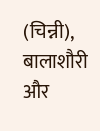(चिन्नी), बालाशौरी और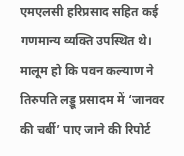एमएलसी हरिप्रसाद सहित कई गणमान्य व्यक्ति उपस्थित थे।
मालूम हो कि पवन कल्याण ने तिरुपति लड्डू प्रसादम में ‘जानवर की चर्बी’ पाए जाने की रिपोर्ट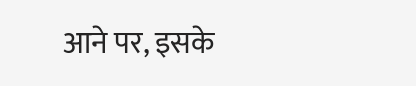आने पर, इसके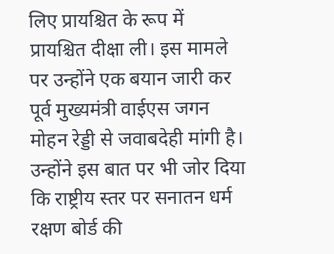लिए प्रायश्चित के रूप में प्रायश्चित दीक्षा ली। इस मामले पर उन्होंने एक बयान जारी कर पूर्व मुख्यमंत्री वाईएस जगन मोहन रेड्डी से जवाबदेही मांगी है। उन्होंने इस बात पर भी जोर दिया कि राष्ट्रीय स्तर पर सनातन धर्म रक्षण बोर्ड की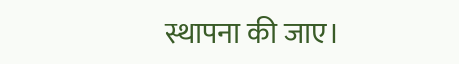स्थापना की जाए।